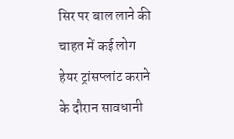सिर पर बाल लाने की चाहत में कई लोग हेयर ट्रांसप्लांट कराने के दौरान सावधानी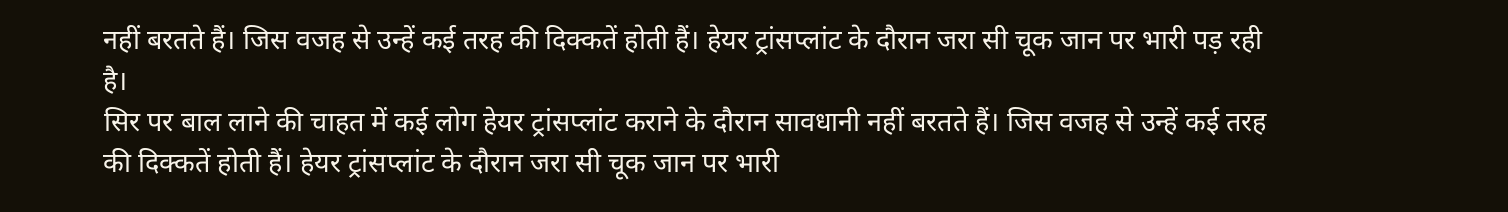नहीं बरतते हैं। जिस वजह से उन्हें कई तरह की दिक्कतें होती हैं। हेयर ट्रांसप्लांट के दौरान जरा सी चूक जान पर भारी पड़ रही है।
सिर पर बाल लाने की चाहत में कई लोग हेयर ट्रांसप्लांट कराने के दौरान सावधानी नहीं बरतते हैं। जिस वजह से उन्हें कई तरह की दिक्कतें होती हैं। हेयर ट्रांसप्लांट के दौरान जरा सी चूक जान पर भारी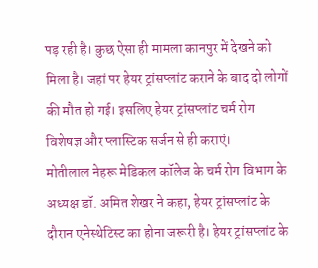पड़ रही है। कुछ ऐसा ही मामला कानपुर में देखने को मिला है। जहां पर हेयर ट्रांसप्लांट कराने के बाद दो लोगों की मौत हो गई। इसलिए हेयर ट्रांसप्लांट चर्म रोग विशेषज्ञ और प्लास्टिक सर्जन से ही कराएं।
मोतीलाल नेहरू मेडिकल कॉलेज के चर्म रोग विभाग के अध्यक्ष डॉ. अमित शेखर ने कहा, हेयर ट्रांसप्लांट के दौरान एनेस्थेटिस्ट का होना जरूरी है। हेयर ट्रांसप्लांट के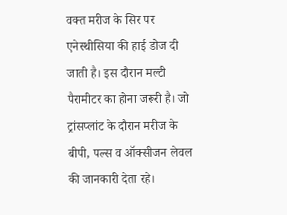वक्त मरीज के सिर पर एनेस्थीसिया की हाई डोज दी जाती है। इस दौरान मल्टी पैरामीटर का होना जरूरी है। जो ट्रांसप्लांट के दौरान मरीज के बीपी, पल्स व ऑक्सीजन लेवल की जानकारी देता रहे।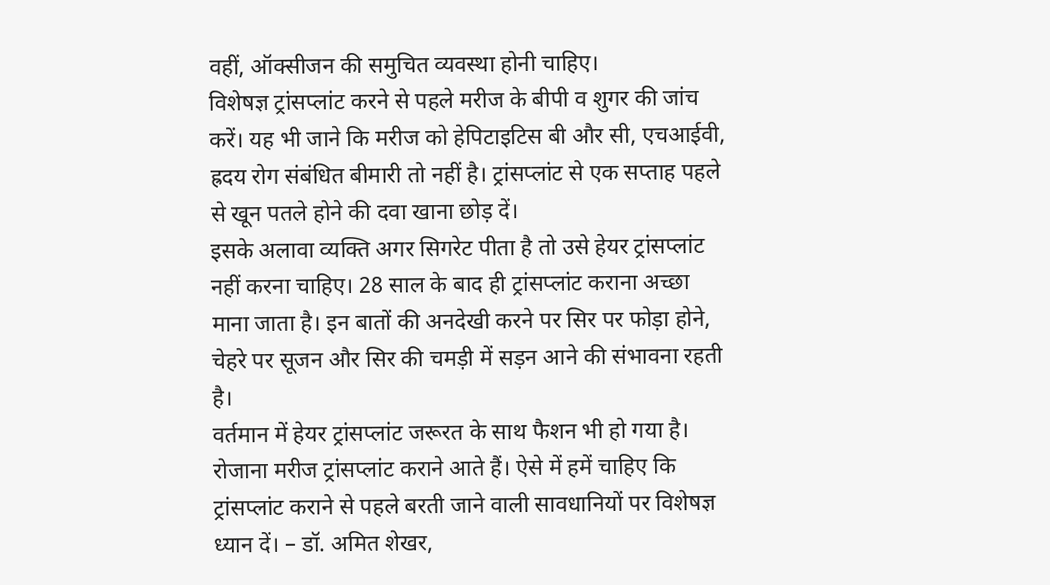वहीं, ऑक्सीजन की समुचित व्यवस्था होनी चाहिए।
विशेषज्ञ ट्रांसप्लांट करने से पहले मरीज के बीपी व शुगर की जांच करें। यह भी जाने कि मरीज को हेपिटाइटिस बी और सी, एचआईवी, ह्रदय रोग संबंधित बीमारी तो नहीं है। ट्रांसप्लांट से एक सप्ताह पहले से खून पतले होने की दवा खाना छोड़ दें।
इसके अलावा व्यक्ति अगर सिगरेट पीता है तो उसे हेयर ट्रांसप्लांट नहीं करना चाहिए। 28 साल के बाद ही ट्रांसप्लांट कराना अच्छा माना जाता है। इन बातों की अनदेखी करने पर सिर पर फोड़ा होने, चेहरे पर सूजन और सिर की चमड़ी में सड़न आने की संभावना रहती है।
वर्तमान में हेयर ट्रांसप्लांट जरूरत के साथ फैशन भी हो गया है। रोजाना मरीज ट्रांसप्लांट कराने आते हैं। ऐसे में हमें चाहिए कि ट्रांसप्लांट कराने से पहले बरती जाने वाली सावधानियों पर विशेषज्ञ ध्यान दें। – डॉ. अमित शेखर,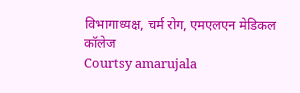विभागाध्यक्ष, चर्म रोग, एमएलएन मेडिकल कॉलेज
Courtsy amarujala